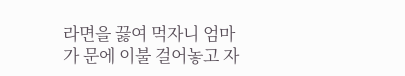라면을 끓여 먹자니 엄마가 문에 이불 걸어놓고 자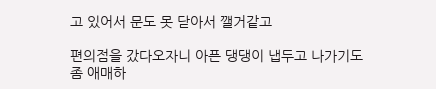고 있어서 문도 못 닫아서 깰거같고

편의점을 갔다오자니 아픈 댕댕이 냅두고 나가기도 좀 애매하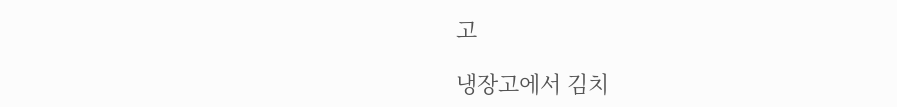고

냉장고에서 김치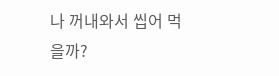나 꺼내와서 씹어 먹을까?